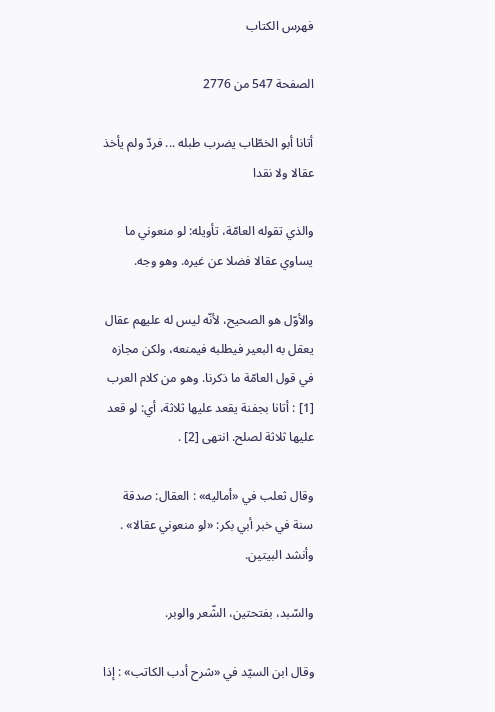فهرس الكتاب

الصفحة 547 من 2776

أتانا أبو الخطّاب يضرب طبله ... فردّ ولم يأخذ عقالا ولا نقدا

والذي تقوله العامّة، تأويله: لو منعوني ما يساوي عقالا فضلا عن غيره. وهو وجه.

والأوّل هو الصحيح، لأنّه ليس له عليهم عقال يعقل به البعير فيطلبه فيمنعه، ولكن مجازه في قول العامّة ما ذكرنا. وهو من كلام العرب [1] : أتانا بجفنة يقعد عليها ثلاثة، أي: لو قعد عليها ثلاثة لصلح. انتهى [2] .

وقال ثعلب في «أماليه» : العقال: صدقة سنة في خبر أبي بكر: «لو منعوني عقالا» . وأنشد البيتين.

والسّبد، بفتحتين، الشّعر والوبر.

وقال ابن السيّد في «شرح أدب الكاتب» : إذا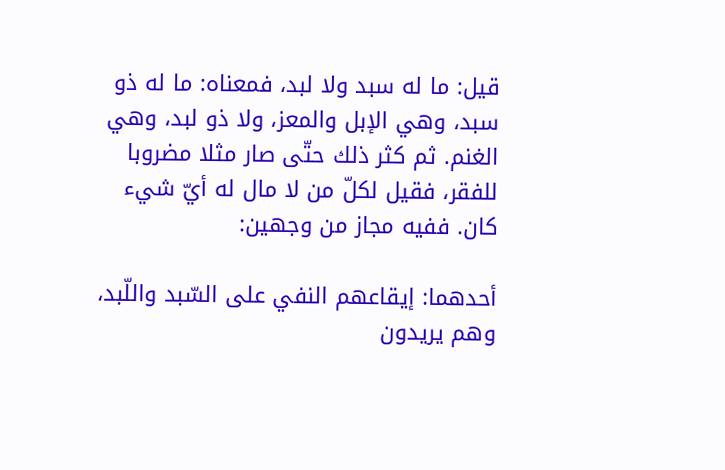قيل: ما له سبد ولا لبد، فمعناه: ما له ذو سبد، وهي الإبل والمعز، ولا ذو لبد، وهي الغنم. ثم كثر ذلك حتّى صار مثلا مضروبا للفقر، فقيل لكلّ من لا مال له أيّ شيء كان. ففيه مجاز من وجهين:

أحدهما: إيقاعهم النفي على السّبد واللّبد، وهم يريدون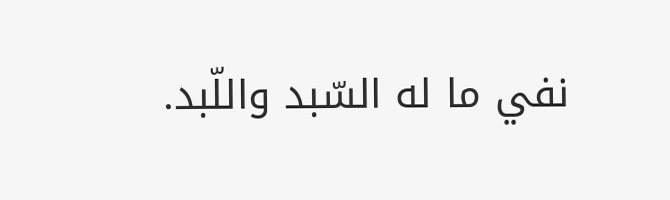نفي ما له السّبد واللّبد.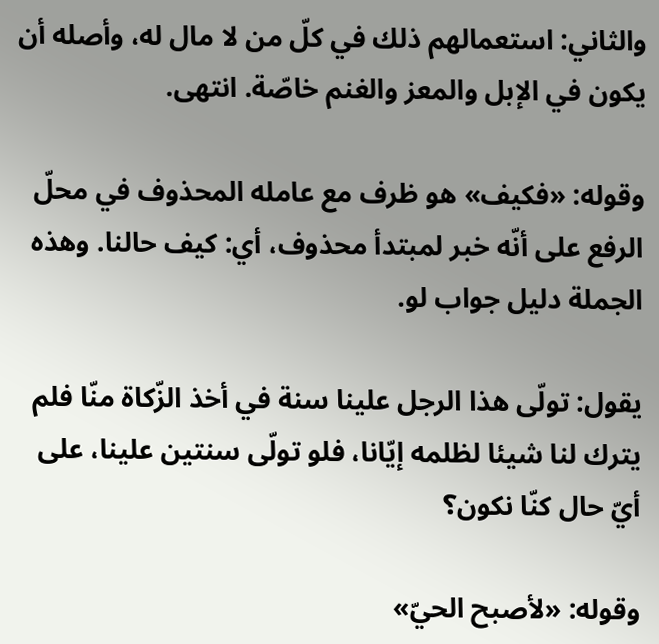والثاني: استعمالهم ذلك في كلّ من لا مال له، وأصله أن يكون في الإبل والمعز والغنم خاصّة. انتهى.

وقوله: «فكيف» هو ظرف مع عامله المحذوف في محلّ الرفع على أنّه خبر لمبتدأ محذوف، أي: كيف حالنا. وهذه الجملة دليل جواب لو.

يقول: تولّى هذا الرجل علينا سنة في أخذ الزّكاة منّا فلم يترك لنا شيئا لظلمه إيّانا، فلو تولّى سنتين علينا، على أيّ حال كنّا نكون؟

وقوله: «لأصبح الحيّ»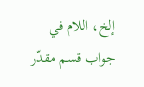إلخ، اللام في جواب قسم مقدّر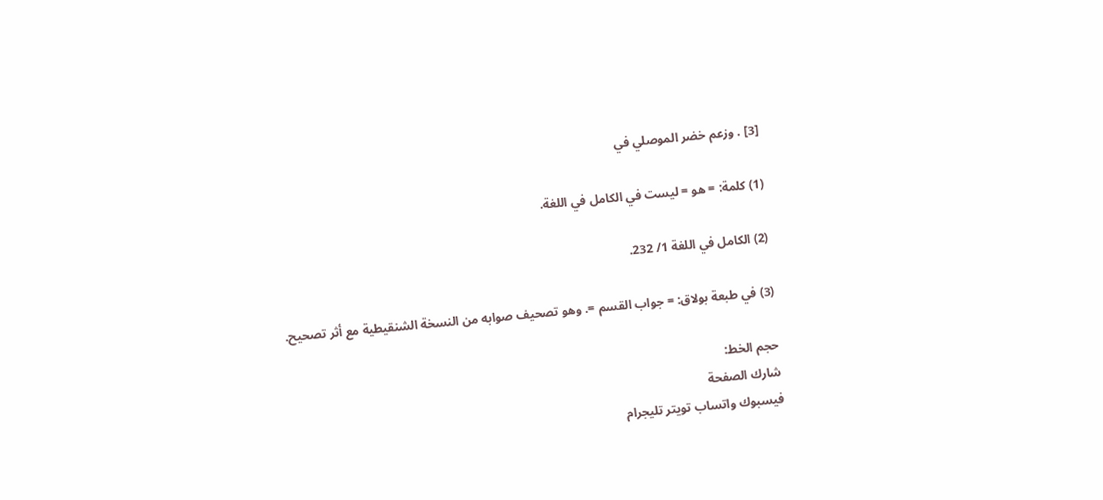[3] . وزعم خضر الموصلي في

(1) كلمة: = هو = ليست في الكامل في اللغة.

(2) الكامل في اللغة 1/ 232.

(3) في طبعة بولاق: = جواب القسم =. وهو تصحيف صوابه من النسخة الشنقيطية مع أثر تصحيح.

حجم الخط:
شارك الصفحة
فيسبوك واتساب تويتر تليجرام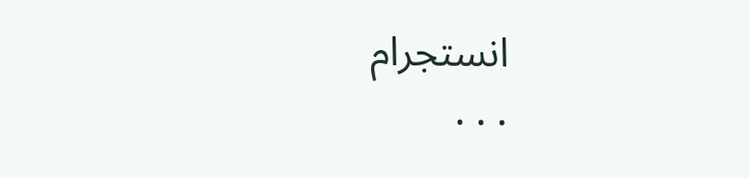انستجرام
. . .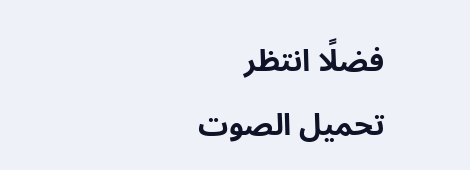فضلًا انتظر تحميل الصوت